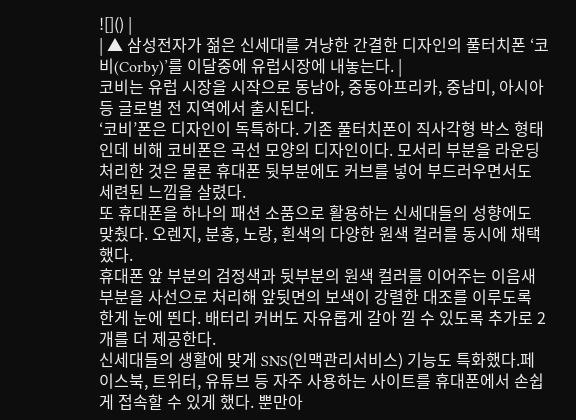![]() |
| ▲ 삼성전자가 젊은 신세대를 겨냥한 간결한 디자인의 풀터치폰 ‘코비(Corby)’를 이달중에 유럽시장에 내놓는다. |
코비는 유럽 시장을 시작으로 동남아, 중동아프리카, 중남미, 아시아 등 글로벌 전 지역에서 출시된다.
‘코비’폰은 디자인이 독특하다. 기존 풀터치폰이 직사각형 박스 형태인데 비해 코비폰은 곡선 모양의 디자인이다. 모서리 부분을 라운딩 처리한 것은 물론 휴대폰 뒷부분에도 커브를 넣어 부드러우면서도 세련된 느낌을 살렸다.
또 휴대폰을 하나의 패션 소품으로 활용하는 신세대들의 성향에도 맞췄다. 오렌지, 분홍, 노랑, 흰색의 다양한 원색 컬러를 동시에 채택했다.
휴대폰 앞 부분의 검정색과 뒷부분의 원색 컬러를 이어주는 이음새 부분을 사선으로 처리해 앞뒷면의 보색이 강렬한 대조를 이루도록 한게 눈에 띈다. 배터리 커버도 자유롭게 갈아 낄 수 있도록 추가로 2개를 더 제공한다.
신세대들의 생활에 맞게 SNS(인맥관리서비스) 기능도 특화했다.페이스북, 트위터, 유튜브 등 자주 사용하는 사이트를 휴대폰에서 손쉽게 접속할 수 있게 했다. 뿐만아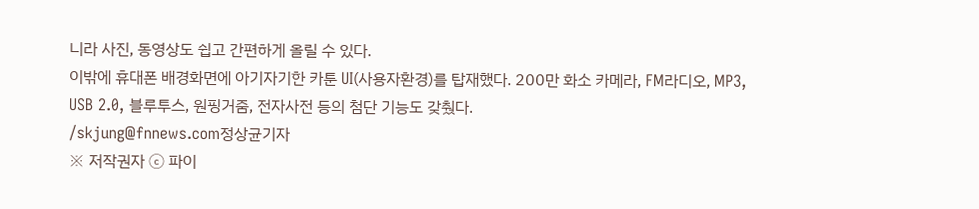니라 사진, 동영상도 쉽고 간편하게 올릴 수 있다.
이밖에 휴대폰 배경화면에 아기자기한 카툰 UI(사용자환경)를 탑재했다. 200만 화소 카메라, FM라디오, MP3, USB 2.0, 블루투스, 원핑거줌, 전자사전 등의 첨단 기능도 갖췄다.
/skjung@fnnews.com정상균기자
※ 저작권자 ⓒ 파이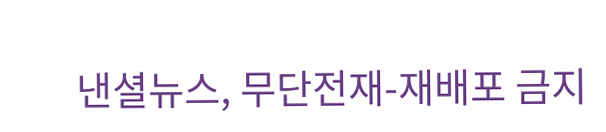낸셜뉴스, 무단전재-재배포 금지